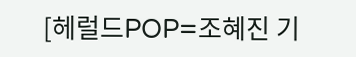[헤럴드POP=조혜진 기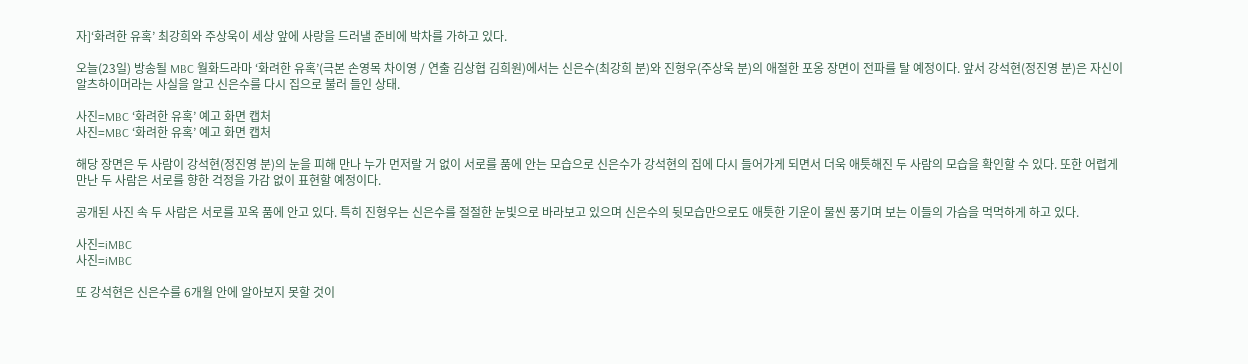자]‘화려한 유혹’ 최강희와 주상욱이 세상 앞에 사랑을 드러낼 준비에 박차를 가하고 있다.

오늘(23일) 방송될 MBC 월화드라마 ‘화려한 유혹’(극본 손영목 차이영 / 연출 김상협 김희원)에서는 신은수(최강희 분)와 진형우(주상욱 분)의 애절한 포옹 장면이 전파를 탈 예정이다. 앞서 강석현(정진영 분)은 자신이 알츠하이머라는 사실을 알고 신은수를 다시 집으로 불러 들인 상태.

사진=MBC ‘화려한 유혹’ 예고 화면 캡처
사진=MBC ‘화려한 유혹’ 예고 화면 캡처

해당 장면은 두 사람이 강석현(정진영 분)의 눈을 피해 만나 누가 먼저랄 거 없이 서로를 품에 안는 모습으로 신은수가 강석현의 집에 다시 들어가게 되면서 더욱 애틋해진 두 사람의 모습을 확인할 수 있다. 또한 어렵게 만난 두 사람은 서로를 향한 걱정을 가감 없이 표현할 예정이다.

공개된 사진 속 두 사람은 서로를 꼬옥 품에 안고 있다. 특히 진형우는 신은수를 절절한 눈빛으로 바라보고 있으며 신은수의 뒷모습만으로도 애틋한 기운이 물씬 풍기며 보는 이들의 가슴을 먹먹하게 하고 있다.

사진=iMBC
사진=iMBC

또 강석현은 신은수를 6개월 안에 알아보지 못할 것이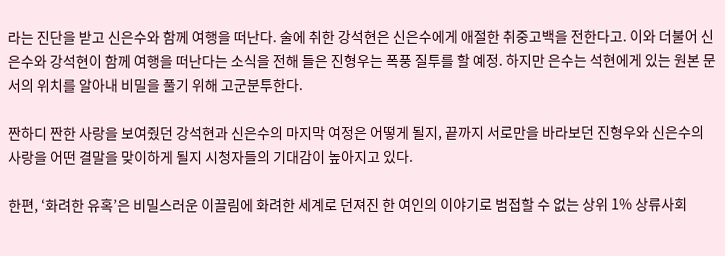라는 진단을 받고 신은수와 함께 여행을 떠난다. 술에 취한 강석현은 신은수에게 애절한 취중고백을 전한다고. 이와 더불어 신은수와 강석현이 함께 여행을 떠난다는 소식을 전해 들은 진형우는 폭풍 질투를 할 예정. 하지만 은수는 석현에게 있는 원본 문서의 위치를 알아내 비밀을 풀기 위해 고군분투한다.

짠하디 짠한 사랑을 보여줬던 강석현과 신은수의 마지막 여정은 어떻게 될지, 끝까지 서로만을 바라보던 진형우와 신은수의 사랑을 어떤 결말을 맞이하게 될지 시청자들의 기대감이 높아지고 있다.

한편, ‘화려한 유혹’은 비밀스러운 이끌림에 화려한 세계로 던져진 한 여인의 이야기로 범접할 수 없는 상위 1% 상류사회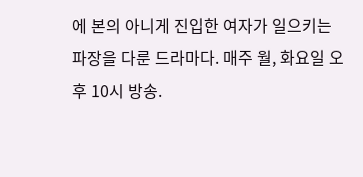에 본의 아니게 진입한 여자가 일으키는 파장을 다룬 드라마다. 매주 월, 화요일 오후 10시 방송.